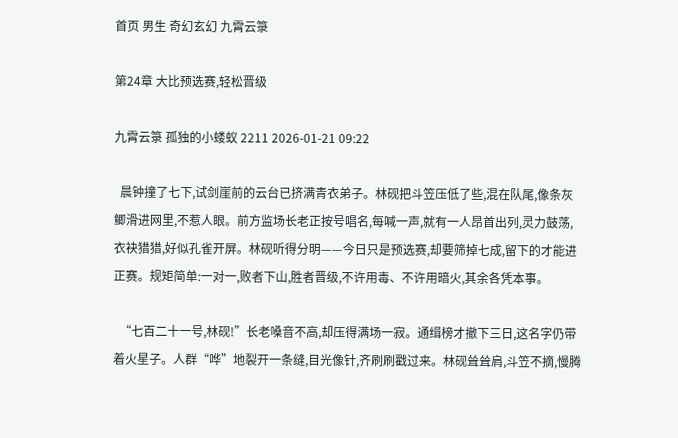首页 男生 奇幻玄幻 九霄云箓

第24章 大比预选赛,轻松晋级

九霄云箓 孤独的小蝼蚁 2211 2026-01-21 09:22

  晨钟撞了七下,试剑崖前的云台已挤满青衣弟子。林砚把斗笠压低了些,混在队尾,像条灰鲫滑进网里,不惹人眼。前方监场长老正按号唱名,每喊一声,就有一人昂首出列,灵力鼓荡,衣袂猎猎,好似孔雀开屏。林砚听得分明——今日只是预选赛,却要筛掉七成,留下的才能进正赛。规矩简单:一对一,败者下山,胜者晋级,不许用毒、不许用暗火,其余各凭本事。

  “七百二十一号,林砚!”长老嗓音不高,却压得满场一寂。通缉榜才撤下三日,这名字仍带着火星子。人群“哗”地裂开一条缝,目光像针,齐刷刷戳过来。林砚耸耸肩,斗笠不摘,慢腾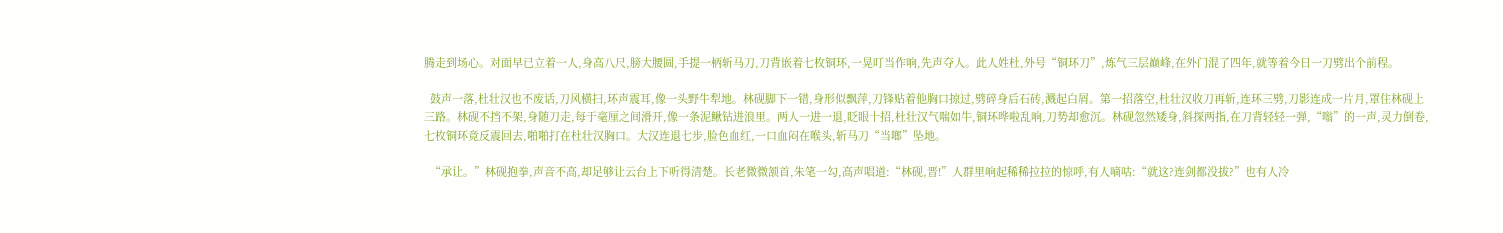腾走到场心。对面早已立着一人,身高八尺,膀大腰圆,手提一柄斩马刀,刀背嵌着七枚铜环,一晃叮当作响,先声夺人。此人姓杜,外号“铜环刀”,炼气三层巅峰,在外门混了四年,就等着今日一刀劈出个前程。

  鼓声一落,杜壮汉也不废话,刀风横扫,环声震耳,像一头野牛犁地。林砚脚下一错,身形似飘萍,刀锋贴着他胸口掠过,劈碎身后石砖,溅起白屑。第一招落空,杜壮汉收刀再斩,连环三劈,刀影连成一片月,罩住林砚上三路。林砚不挡不架,身随刀走,每于毫厘之间滑开,像一条泥鳅钻进浪里。两人一进一退,眨眼十招,杜壮汉气喘如牛,铜环哗啦乱响,刀势却愈沉。林砚忽然矮身,斜探两指,在刀背轻轻一弹,“嗡”的一声,灵力倒卷,七枚铜环竟反震回去,啪啪打在杜壮汉胸口。大汉连退七步,脸色血红,一口血闷在喉头,斩马刀“当啷”坠地。

  “承让。”林砚抱拳,声音不高,却足够让云台上下听得清楚。长老微微颔首,朱笔一勾,高声唱道:“林砚,晋!”人群里响起稀稀拉拉的惊呼,有人嘀咕:“就这?连剑都没拔?”也有人冷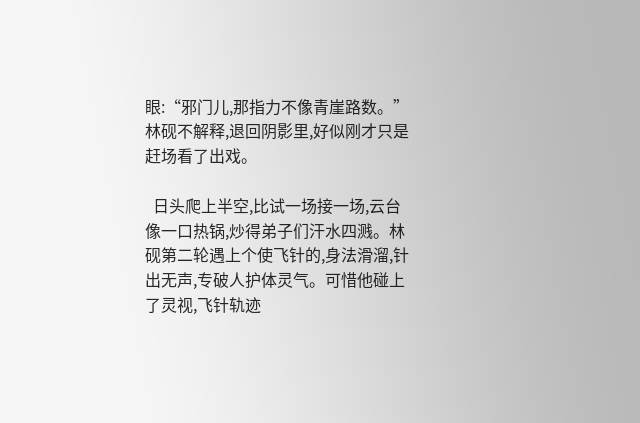眼:“邪门儿,那指力不像青崖路数。”林砚不解释,退回阴影里,好似刚才只是赶场看了出戏。

  日头爬上半空,比试一场接一场,云台像一口热锅,炒得弟子们汗水四溅。林砚第二轮遇上个使飞针的,身法滑溜,针出无声,专破人护体灵气。可惜他碰上了灵视,飞针轨迹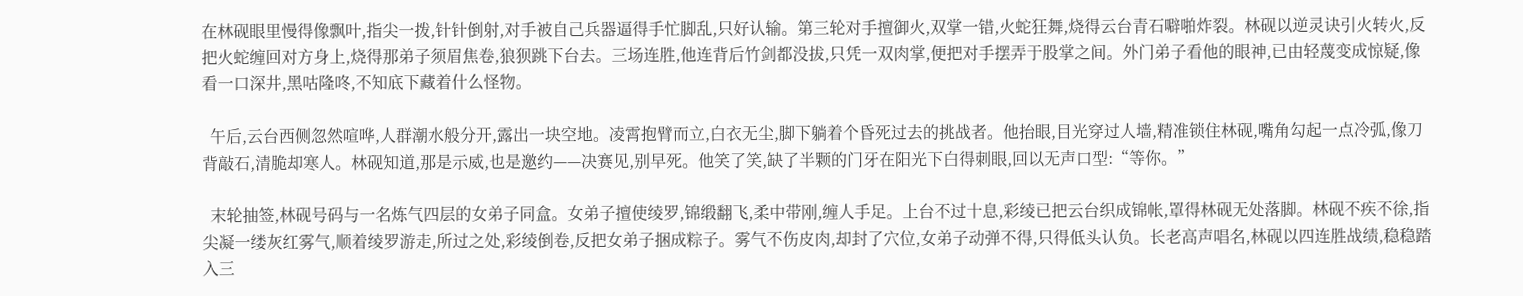在林砚眼里慢得像飘叶,指尖一拨,针针倒射,对手被自己兵器逼得手忙脚乱,只好认输。第三轮对手擅御火,双掌一错,火蛇狂舞,烧得云台青石噼啪炸裂。林砚以逆灵诀引火转火,反把火蛇缠回对方身上,烧得那弟子须眉焦卷,狼狈跳下台去。三场连胜,他连背后竹剑都没拔,只凭一双肉掌,便把对手摆弄于股掌之间。外门弟子看他的眼神,已由轻蔑变成惊疑,像看一口深井,黑咕隆咚,不知底下藏着什么怪物。

  午后,云台西侧忽然喧哗,人群潮水般分开,露出一块空地。凌霄抱臂而立,白衣无尘,脚下躺着个昏死过去的挑战者。他抬眼,目光穿过人墙,精准锁住林砚,嘴角勾起一点冷弧,像刀背敲石,清脆却寒人。林砚知道,那是示威,也是邀约——决赛见,别早死。他笑了笑,缺了半颗的门牙在阳光下白得刺眼,回以无声口型:“等你。”

  末轮抽签,林砚号码与一名炼气四层的女弟子同盒。女弟子擅使绫罗,锦缎翻飞,柔中带刚,缠人手足。上台不过十息,彩绫已把云台织成锦帐,罩得林砚无处落脚。林砚不疾不徐,指尖凝一缕灰红雾气,顺着绫罗游走,所过之处,彩绫倒卷,反把女弟子捆成粽子。雾气不伤皮肉,却封了穴位,女弟子动弹不得,只得低头认负。长老高声唱名,林砚以四连胜战绩,稳稳踏入三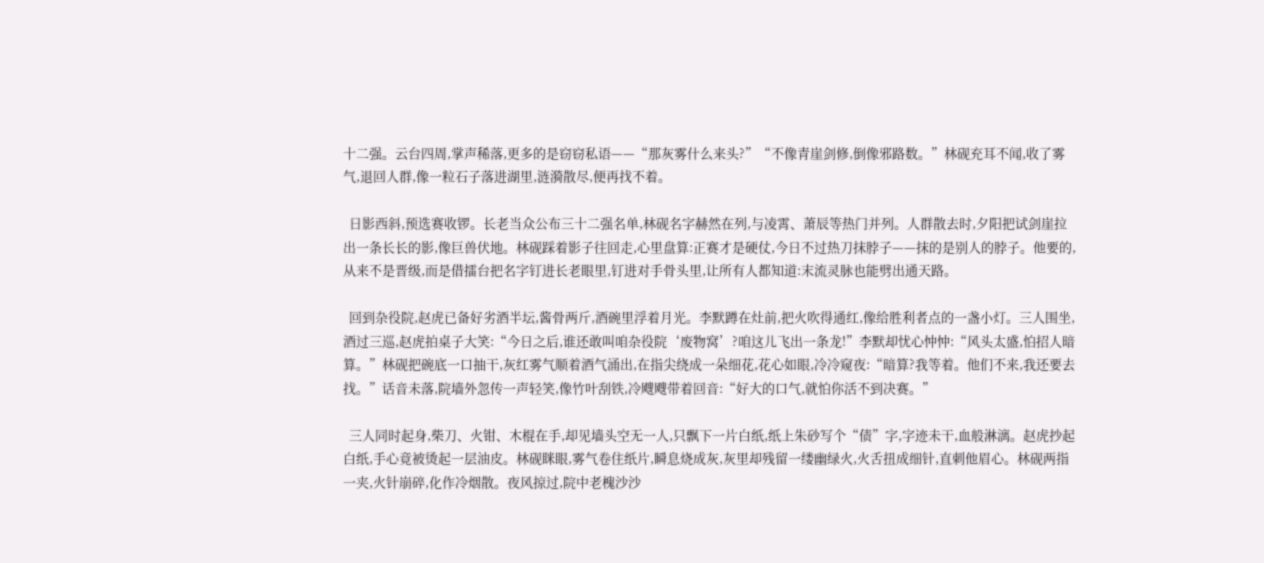十二强。云台四周,掌声稀落,更多的是窃窃私语——“那灰雾什么来头?”“不像青崖剑修,倒像邪路数。”林砚充耳不闻,收了雾气,退回人群,像一粒石子落进湖里,涟漪散尽,便再找不着。

  日影西斜,预选赛收锣。长老当众公布三十二强名单,林砚名字赫然在列,与凌霄、萧辰等热门并列。人群散去时,夕阳把试剑崖拉出一条长长的影,像巨兽伏地。林砚踩着影子往回走,心里盘算:正赛才是硬仗,今日不过热刀抹脖子——抹的是别人的脖子。他要的,从来不是晋级,而是借擂台把名字钉进长老眼里,钉进对手骨头里,让所有人都知道:末流灵脉也能劈出通天路。

  回到杂役院,赵虎已备好劣酒半坛,酱骨两斤,酒碗里浮着月光。李默蹲在灶前,把火吹得通红,像给胜利者点的一盏小灯。三人围坐,酒过三巡,赵虎拍桌子大笑:“今日之后,谁还敢叫咱杂役院‘废物窝’?咱这儿飞出一条龙!”李默却忧心忡忡:“风头太盛,怕招人暗算。”林砚把碗底一口抽干,灰红雾气顺着酒气涌出,在指尖绕成一朵细花,花心如眼,冷冷窥夜:“暗算?我等着。他们不来,我还要去找。”话音未落,院墙外忽传一声轻笑,像竹叶刮铁,冷飕飕带着回音:“好大的口气,就怕你活不到决赛。”

  三人同时起身,柴刀、火钳、木棍在手,却见墙头空无一人,只飘下一片白纸,纸上朱砂写个“债”字,字迹未干,血般淋漓。赵虎抄起白纸,手心竟被烫起一层油皮。林砚眯眼,雾气卷住纸片,瞬息烧成灰,灰里却残留一缕幽绿火,火舌扭成细针,直刺他眉心。林砚两指一夹,火针崩碎,化作冷烟散。夜风掠过,院中老槐沙沙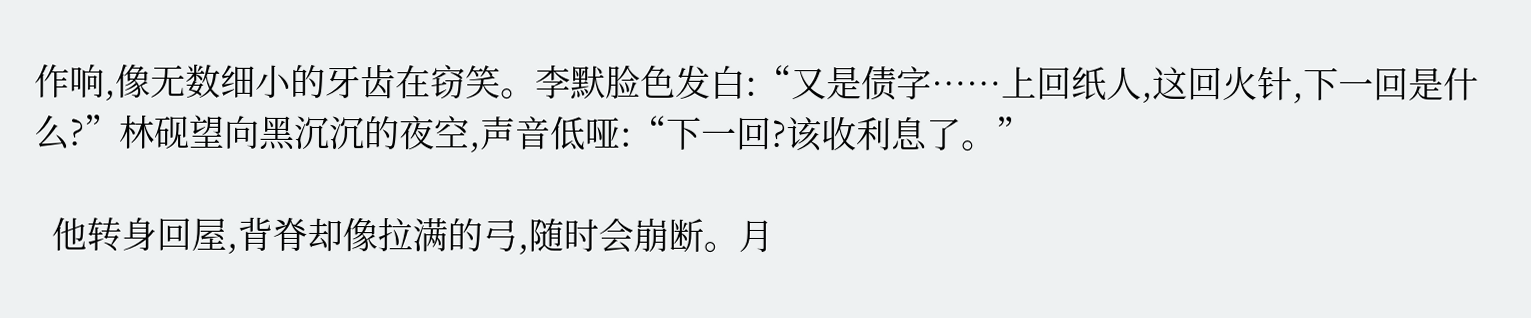作响,像无数细小的牙齿在窃笑。李默脸色发白:“又是债字……上回纸人,这回火针,下一回是什么?”林砚望向黑沉沉的夜空,声音低哑:“下一回?该收利息了。”

  他转身回屋,背脊却像拉满的弓,随时会崩断。月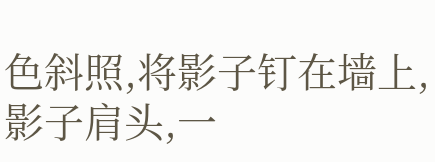色斜照,将影子钉在墙上,影子肩头,一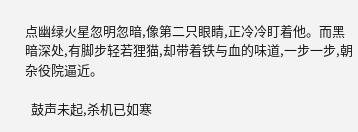点幽绿火星忽明忽暗,像第二只眼睛,正冷冷盯着他。而黑暗深处,有脚步轻若狸猫,却带着铁与血的味道,一步一步,朝杂役院逼近。

  鼓声未起,杀机已如寒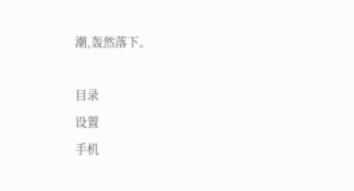潮,轰然落下。

目录
设置
手机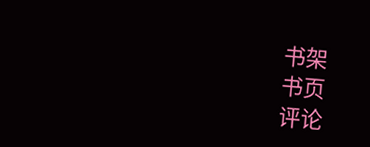书架
书页
评论